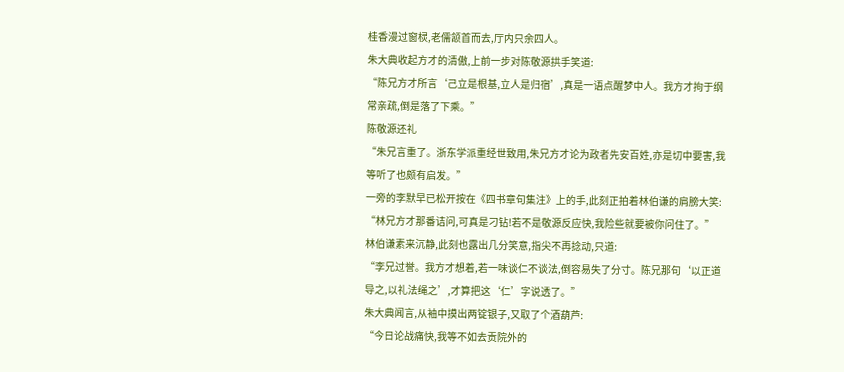桂香漫过窗棂,老儒颔首而去,厅内只余四人。
朱大典收起方才的清傲,上前一步对陈敬源拱手笑道:
“陈兄方才所言‘己立是根基,立人是归宿’,真是一语点醒梦中人。我方才拘于纲常亲疏,倒是落了下乘。”
陈敬源还礼
“朱兄言重了。浙东学派重经世致用,朱兄方才论为政者先安百姓,亦是切中要害,我等听了也颇有启发。”
一旁的李默早已松开按在《四书章句集注》上的手,此刻正拍着林伯谦的肩膀大笑:
“林兄方才那番诘问,可真是刁钻!若不是敬源反应快,我险些就要被你问住了。”
林伯谦素来沉静,此刻也露出几分笑意,指尖不再捻动,只道:
“李兄过誉。我方才想着,若一味谈仁不谈法,倒容易失了分寸。陈兄那句‘以正道导之,以礼法绳之’,才算把这‘仁’字说透了。”
朱大典闻言,从袖中摸出两锭银子,又取了个酒葫芦:
“今日论战痛快,我等不如去贡院外的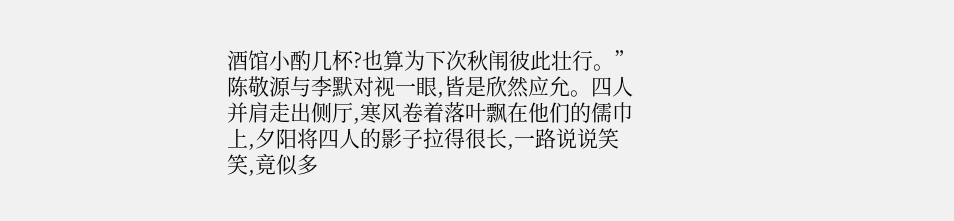酒馆小酌几杯?也算为下次秋闱彼此壮行。”
陈敬源与李默对视一眼,皆是欣然应允。四人并肩走出侧厅,寒风卷着落叶飘在他们的儒巾上,夕阳将四人的影子拉得很长,一路说说笑笑,竟似多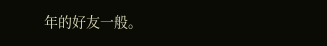年的好友一般。